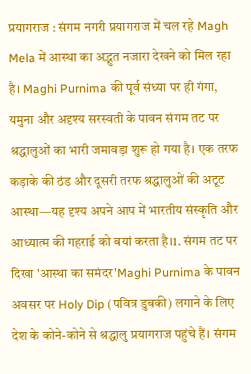प्रयागराज : संगम नगरी प्रयागराज में चल रहे Magh Mela में आस्था का अद्भुत नजारा देखने को मिल रहा है। Maghi Purnima की पूर्व संध्या पर ही गंगा, यमुना और अदृश्य सरस्वती के पावन संगम तट पर श्रद्धालुओं का भारी जमावड़ा शुरू हो गया है। एक तरफ कड़ाके की ठंड और दूसरी तरफ श्रद्धालुओं की अटूट आस्था—यह दृश्य अपने आप में भारतीय संस्कृति और आध्यात्म की गहराई को बयां करता है।1. संगम तट पर दिखा 'आस्था का समंदर'Maghi Purnima के पावन अवसर पर Holy Dip (पवित्र डुबकी) लगाने के लिए देश के कोने-कोने से श्रद्धालु प्रयागराज पहुंचे हैं। संगम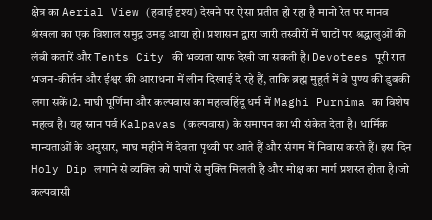क्षेत्र का Aerial View (हवाई दृश्य) देखने पर ऐसा प्रतीत हो रहा है मानो रेत पर मानव श्रंखला का एक विशाल समुद्र उमड़ आया हो। प्रशासन द्वारा जारी तस्वीरों में घाटों पर श्रद्धालुओं की लंबी कतारें और Tents City की भव्यता साफ देखी जा सकती है। Devotees पूरी रात भजन-कीर्तन और ईश्वर की आराधना में लीन दिखाई दे रहे हैं, ताकि ब्रह्म मुहूर्त में वे पुण्य की डुबकी लगा सकें।2. माघी पूर्णिमा और कल्पवास का महत्वहिंदू धर्म में Maghi Purnima का विशेष महत्व है। यह स्नान पर्व Kalpavas (कल्पवास) के समापन का भी संकेत देता है। धार्मिक मान्यताओं के अनुसार, माघ महीने में देवता पृथ्वी पर आते हैं और संगम में निवास करते हैं। इस दिन Holy Dip लगाने से व्यक्ति को पापों से मुक्ति मिलती है और मोक्ष का मार्ग प्रशस्त होता है।जो कल्पवासी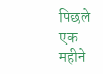पिछले एक महीने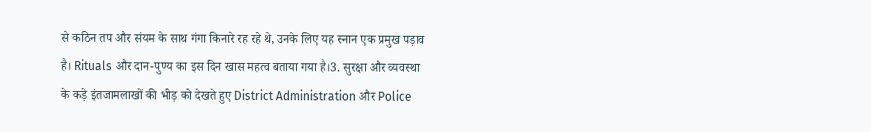से कठिन तप और संयम के साथ गंगा किनारे रह रहे थे, उनके लिए यह स्नान एक प्रमुख पड़ाव है। Rituals और दान-पुण्य का इस दिन खास महत्व बताया गया है।3. सुरक्षा और व्यवस्था के कड़े इंतजामलाखों की भीड़ को देखते हुए District Administration और Police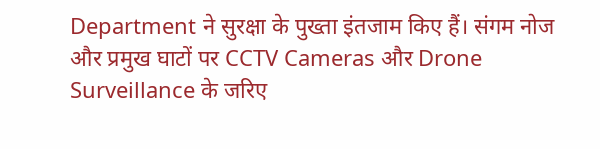Department ने सुरक्षा के पुख्ता इंतजाम किए हैं। संगम नोज और प्रमुख घाटों पर CCTV Cameras और Drone Surveillance के जरिए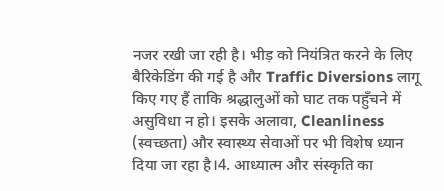नजर रखी जा रही है। भीड़ को नियंत्रित करने के लिए बैरिकेडिंग की गई है और Traffic Diversions लागू किए गए हैं ताकि श्रद्धालुओं को घाट तक पहुँचने में असुविधा न हो। इसके अलावा, Cleanliness (स्वच्छता) और स्वास्थ्य सेवाओं पर भी विशेष ध्यान दिया जा रहा है।4. आध्यात्म और संस्कृति का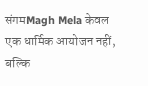संगमMagh Mela केवल एक धार्मिक आयोजन नहीं, बल्कि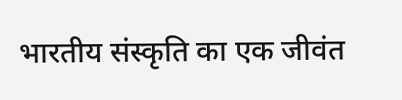भारतीय संस्कृति का एक जीवंत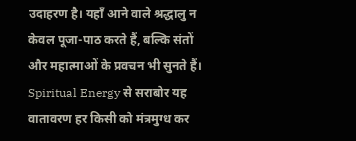उदाहरण है। यहाँ आने वाले श्रद्धालु न केवल पूजा-पाठ करते हैं, बल्कि संतों और महात्माओं के प्रवचन भी सुनते हैं। Spiritual Energy से सराबोर यह वातावरण हर किसी को मंत्रमुग्ध कर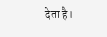देता है।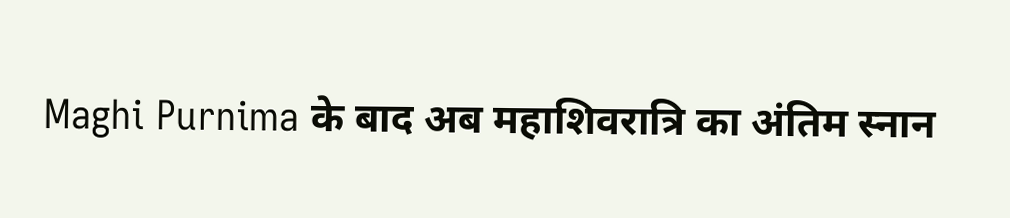Maghi Purnima के बाद अब महाशिवरात्रि का अंतिम स्नान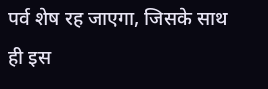पर्व शेष रह जाएगा, जिसके साथ ही इस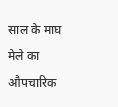साल के माघ मेले का औपचारिक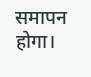समापन होगा।